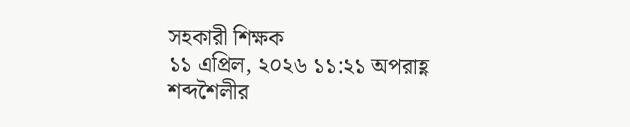সহকারী শিক্ষক
১১ এপ্রিল, ২০২৬ ১১:২১ অপরাহ্ণ
শব্দশৈলীর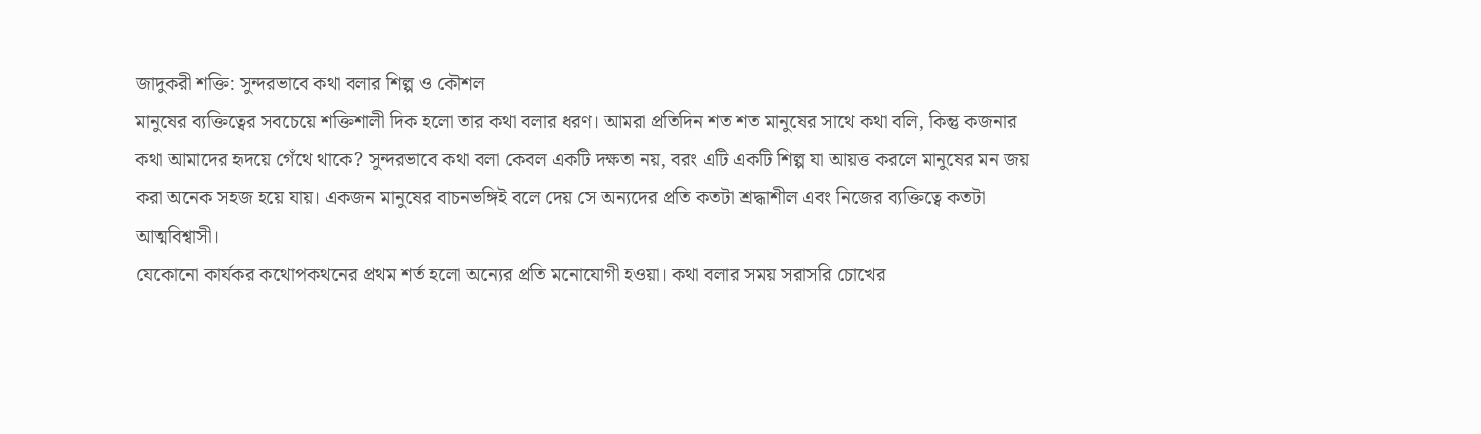জাদুকরী শক্তি: সুন্দরভাবে কথা বলার শিল্প ও কৌশল
মানুষের ব্যক্তিত্বের সবচেয়ে শক্তিশালী দিক হলো তার কথা বলার ধরণ। আমরা প্রতিদিন শত শত মানুষের সাথে কথা বলি, কিন্তু কজনার কথা আমাদের হৃদয়ে গেঁথে থাকে? সুন্দরভাবে কথা বলা কেবল একটি দক্ষতা নয়, বরং এটি একটি শিল্প যা আয়ত্ত করলে মানুষের মন জয় করা অনেক সহজ হয়ে যায়। একজন মানুষের বাচনভঙ্গিই বলে দেয় সে অন্যদের প্রতি কতটা শ্রদ্ধাশীল এবং নিজের ব্যক্তিত্বে কতটা আত্মবিশ্বাসী।
যেকোনো কার্যকর কথোপকথনের প্রথম শর্ত হলো অন্যের প্রতি মনোযোগী হওয়া। কথা বলার সময় সরাসরি চোখের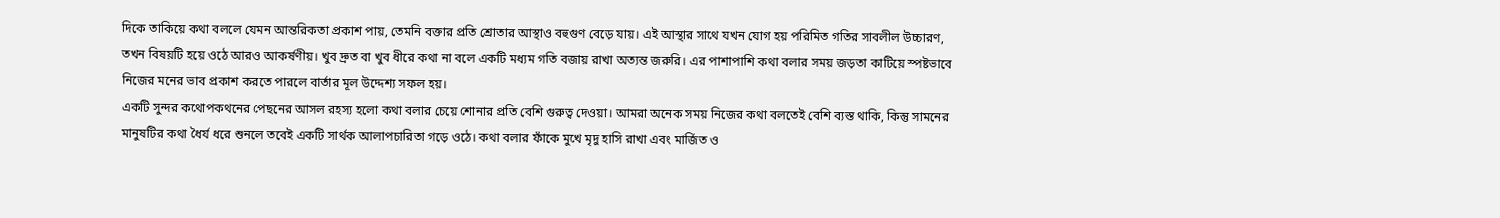দিকে তাকিয়ে কথা বললে যেমন আন্তরিকতা প্রকাশ পায়, তেমনি বক্তার প্রতি শ্রোতার আস্থাও বহুগুণ বেড়ে যায়। এই আস্থার সাথে যখন যোগ হয় পরিমিত গতির সাবলীল উচ্চারণ, তখন বিষয়টি হয়ে ওঠে আরও আকর্ষণীয়। খুব দ্রুত বা খুব ধীরে কথা না বলে একটি মধ্যম গতি বজায় রাখা অত্যন্ত জরুরি। এর পাশাপাশি কথা বলার সময় জড়তা কাটিয়ে স্পষ্টভাবে নিজের মনের ভাব প্রকাশ করতে পারলে বার্তার মূল উদ্দেশ্য সফল হয়।
একটি সুন্দর কথোপকথনের পেছনের আসল রহস্য হলো কথা বলার চেয়ে শোনার প্রতি বেশি গুরুত্ব দেওয়া। আমরা অনেক সময় নিজের কথা বলতেই বেশি ব্যস্ত থাকি, কিন্তু সামনের মানুষটির কথা ধৈর্য ধরে শুনলে তবেই একটি সার্থক আলাপচারিতা গড়ে ওঠে। কথা বলার ফাঁকে মুখে মৃদু হাসি রাখা এবং মার্জিত ও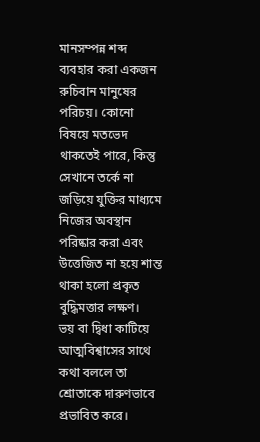মানসম্পন্ন শব্দ ব্যবহার করা একজন রুচিবান মানুষের পরিচয়। কোনো বিষয়ে মতভেদ থাকতেই পারে, কিন্তু সেখানে তর্কে না জড়িয়ে যুক্তির মাধ্যমে নিজের অবস্থান পরিষ্কার করা এবং উত্তেজিত না হয়ে শান্ত থাকা হলো প্রকৃত বুদ্ধিমত্তার লক্ষণ।
ভয় বা দ্বিধা কাটিয়ে আত্মবিশ্বাসের সাথে কথা বললে তা শ্রোতাকে দারুণভাবে প্রভাবিত করে।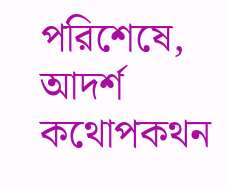পরিশেষে, আদর্শ কথোপকথন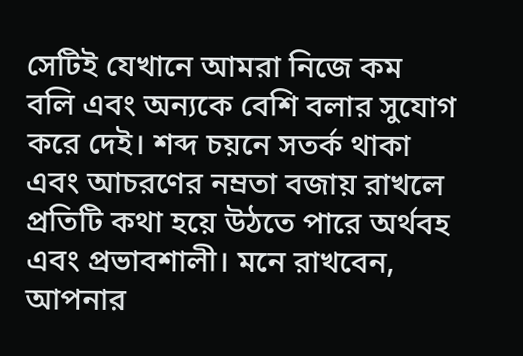সেটিই যেখানে আমরা নিজে কম বলি এবং অন্যকে বেশি বলার সুযোগ করে দেই। শব্দ চয়নে সতর্ক থাকা এবং আচরণের নম্রতা বজায় রাখলে প্রতিটি কথা হয়ে উঠতে পারে অর্থবহ এবং প্রভাবশালী। মনে রাখবেন, আপনার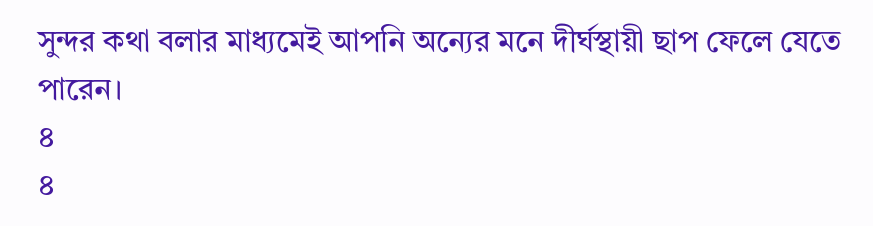সুন্দর কথা বলার মাধ্যমেই আপনি অন্যের মনে দীর্ঘস্থায়ী ছাপ ফেলে যেতে পারেন।
৪
৪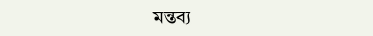মন্তব্য